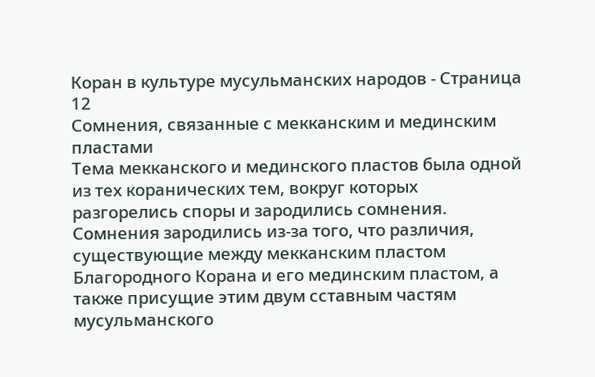Коран в культуре мусульманских народов - Страница 12
Сомнения, связанные с мекканским и мединским пластами
Тема мекканского и мединского пластов была одной из тех коранических тем, вокруг которых разгорелись споры и зародились сомнения.
Сомнения зародились из-за того, что различия, существующие между мекканским пластом Благородного Корана и его мединским пластом, а также присущие этим двум сставным частям мусульманского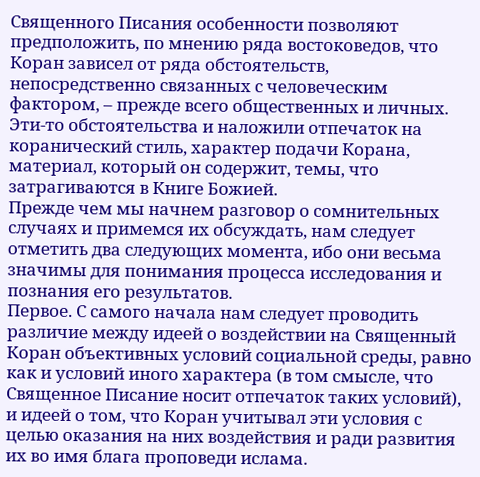Священного Писания особенности позволяют предположить, по мнению ряда востоковедов, что Коран зависел от ряда обстоятельств, непосредственно связанных с человеческим фактором, – прежде всего общественных и личных. Эти-то обстоятельства и наложили отпечаток на коранический стиль, характер подачи Корана, материал, который он содержит, темы, что затрагиваются в Книге Божией.
Прежде чем мы начнем разговор о сомнительных случаях и примемся их обсуждать, нам следует отметить два следующих момента, ибо они весьма значимы для понимания процесса исследования и познания его результатов.
Первое. С самого начала нам следует проводить различие между идеей о воздействии на Священный Коран объективных условий социальной среды, равно как и условий иного характера (в том смысле, что Священное Писание носит отпечаток таких условий), и идеей о том, что Коран учитывал эти условия с целью оказания на них воздействия и ради развития их во имя блага проповеди ислама.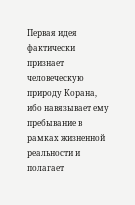Первая идея фактически признает человеческую природу Корана, ибо навязывает ему пребывание в рамках жизненной реальности и полагает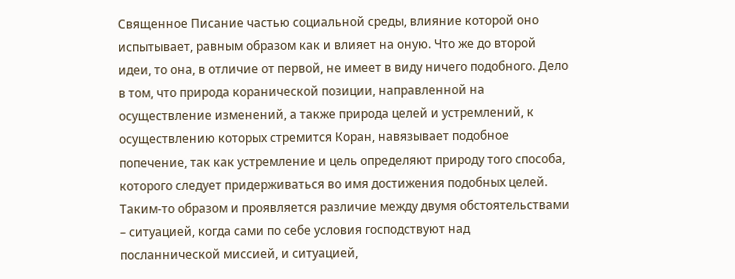Священное Писание частью социальной среды, влияние которой оно испытывает, равным образом как и влияет на оную. Что же до второй идеи, то она, в отличие от первой, не имеет в виду ничего подобного. Дело в том, что природа коранической позиции, направленной на осуществление изменений, а также природа целей и устремлений, к осуществлению которых стремится Коран, навязывает подобное попечение, так как устремление и цель определяют природу того способа, которого следует придерживаться во имя достижения подобных целей.
Таким-то образом и проявляется различие между двумя обстоятельствами – ситуацией, когда сами по себе условия господствуют над посланнической миссией, и ситуацией,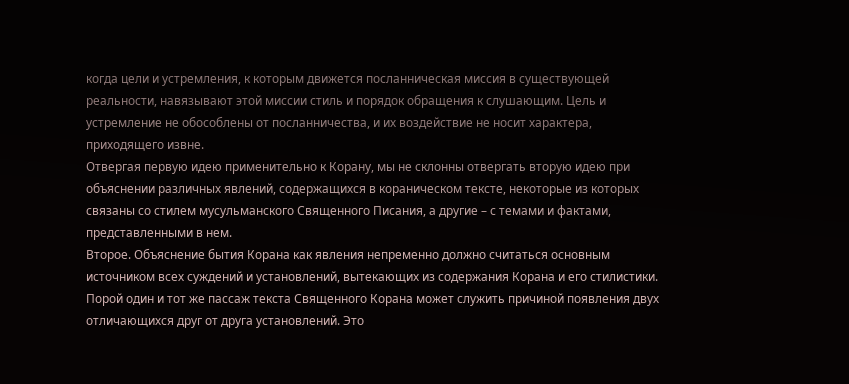когда цели и устремления, к которым движется посланническая миссия в существующей реальности, навязывают этой миссии стиль и порядок обращения к слушающим. Цель и устремление не обособлены от посланничества, и их воздействие не носит характера, приходящего извне.
Отвергая первую идею применительно к Корану, мы не склонны отвергать вторую идею при объяснении различных явлений, содержащихся в кораническом тексте, некоторые из которых связаны со стилем мусульманского Священного Писания, а другие – с темами и фактами, представленными в нем.
Второе. Объяснение бытия Корана как явления непременно должно считаться основным источником всех суждений и установлений, вытекающих из содержания Корана и его стилистики. Порой один и тот же пассаж текста Священного Корана может служить причиной появления двух отличающихся друг от друга установлений. Это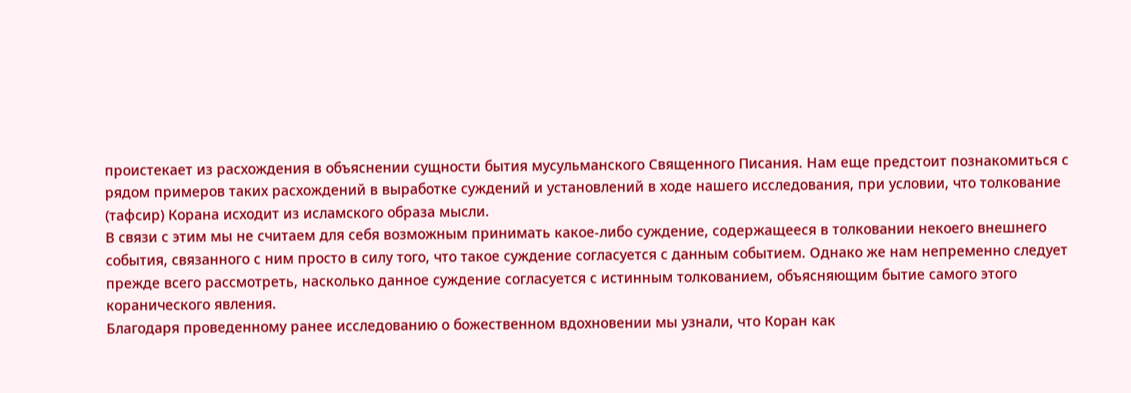проистекает из расхождения в объяснении сущности бытия мусульманского Священного Писания. Нам еще предстоит познакомиться с рядом примеров таких расхождений в выработке суждений и установлений в ходе нашего исследования, при условии, что толкование (тафсир) Корана исходит из исламского образа мысли.
В связи с этим мы не считаем для себя возможным принимать какое-либо суждение, содержащееся в толковании некоего внешнего события, связанного с ним просто в силу того, что такое суждение согласуется с данным событием. Однако же нам непременно следует прежде всего рассмотреть, насколько данное суждение согласуется с истинным толкованием, объясняющим бытие самого этого коранического явления.
Благодаря проведенному ранее исследованию о божественном вдохновении мы узнали, что Коран как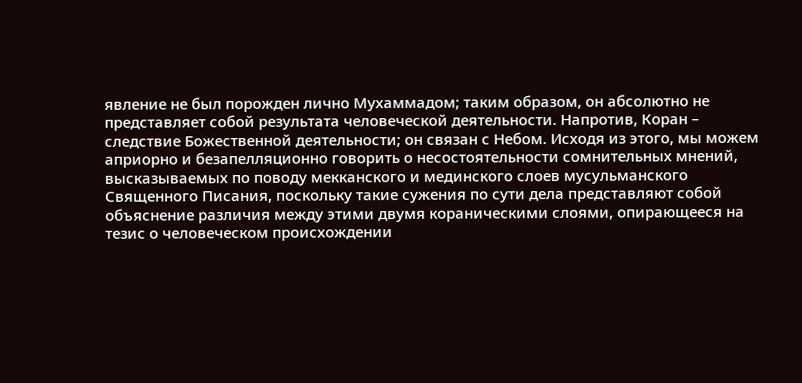явление не был порожден лично Мухаммадом; таким образом, он абсолютно не представляет собой результата человеческой деятельности. Напротив, Коран – следствие Божественной деятельности; он связан с Небом. Исходя из этого, мы можем априорно и безапелляционно говорить о несостоятельности сомнительных мнений, высказываемых по поводу мекканского и мединского слоев мусульманского Священного Писания, поскольку такие сужения по сути дела представляют собой объяснение различия между этими двумя кораническими слоями, опирающееся на тезис о человеческом происхождении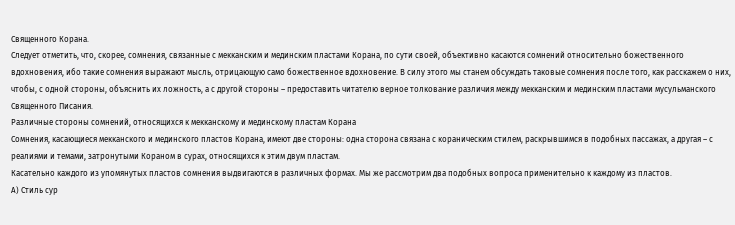Священного Корана.
Следует отметить, что, скорее, сомнения, связанные с мекканским и мединским пластами Корана, по сути своей, объективно касаются сомнений относительно божественного вдохновения, ибо такие сомнения выражают мысль, отрицающую само божественное вдохновение. В силу этого мы станем обсуждать таковые сомнения после того, как расскажем о них, чтобы, с одной стороны, объяснить их ложность, а с другой стороны – предоставить читателю верное толкование различия между мекканским и мединским пластами мусульманского Священного Писания.
Различные стороны сомнений, относящихся к мекканскому и мединскому пластам Корана
Сомнения, касающиеся мекканского и мединского пластов Корана, имеют две стороны: одна сторона связана с кораническим стилем, раскрывшимся в подобных пассажах, а другая – с реалиями и темами, затронутыми Кораном в сурах, относящихся к этим двум пластам.
Касательно каждого из упомянутых пластов сомнения выдвигаются в различных формах. Мы же рассмотрим два подобных вопроса применительно к каждому из пластов.
А) Стиль сур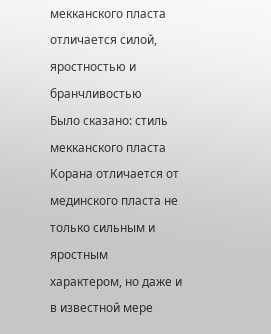мекканского пласта отличается силой, яростностью и бранчливостью
Было сказано: стиль мекканского пласта Корана отличается от мединского пласта не только сильным и яростным характером, но даже и в известной мере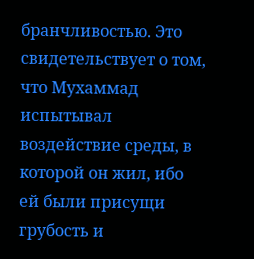бранчливостью. Это свидетельствует о том, что Мухаммад испытывал воздействие среды, в которой он жил, ибо ей были присущи грубость и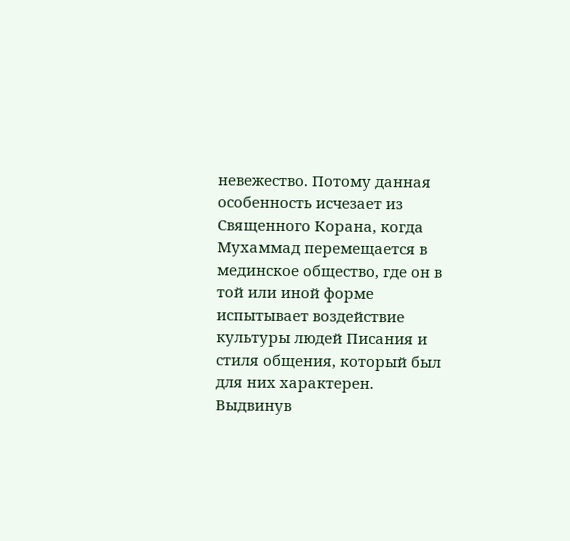невежество. Потому данная особенность исчезает из Священного Корана, когда Мухаммад перемещается в мединское общество, где он в той или иной форме испытывает воздействие культуры людей Писания и стиля общения, который был для них характерен.
Выдвинув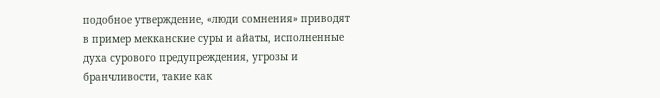подобное утверждение, «люди сомнения» приводят в пример мекканские суры и айаты, исполненные духа сурового предупреждения, угрозы и бранчливости, такие как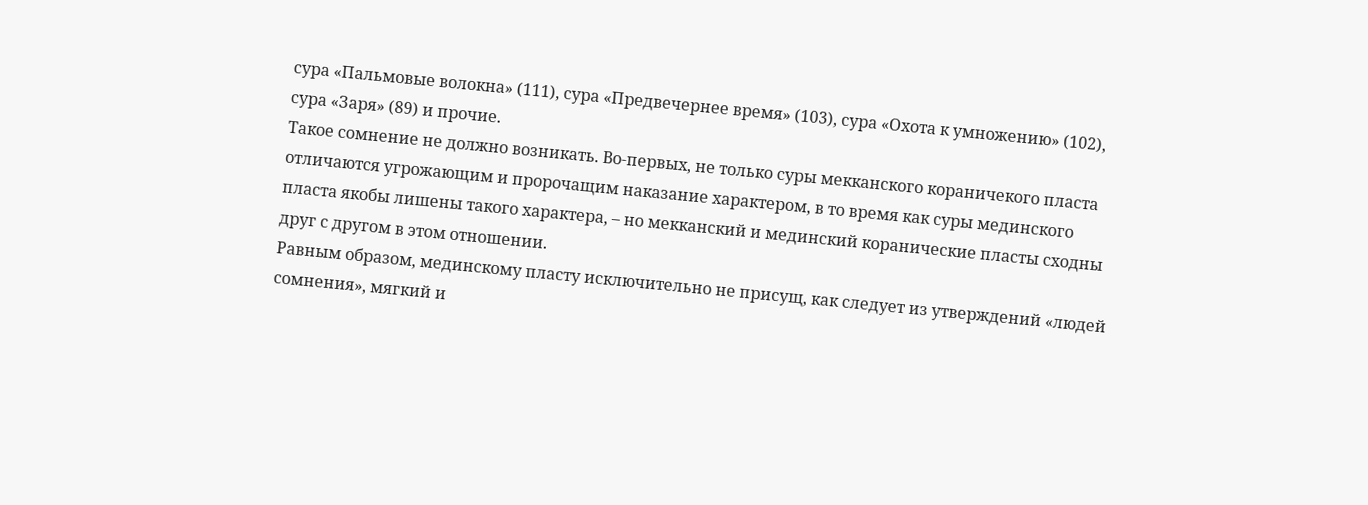сура «Пальмовые волокна» (111), сура «Предвечернее время» (103), сура «Охота к умножению» (102), сура «Заря» (89) и прочие.
Такое сомнение не должно возникать. Во-первых, не только суры мекканского кораничекого пласта отличаются угрожающим и пророчащим наказание характером, в то время как суры мединского пласта якобы лишены такого характера, – но мекканский и мединский коранические пласты сходны друг с другом в этом отношении.
Равным образом, мединскому пласту исключительно не присущ, как следует из утверждений «людей сомнения», мягкий и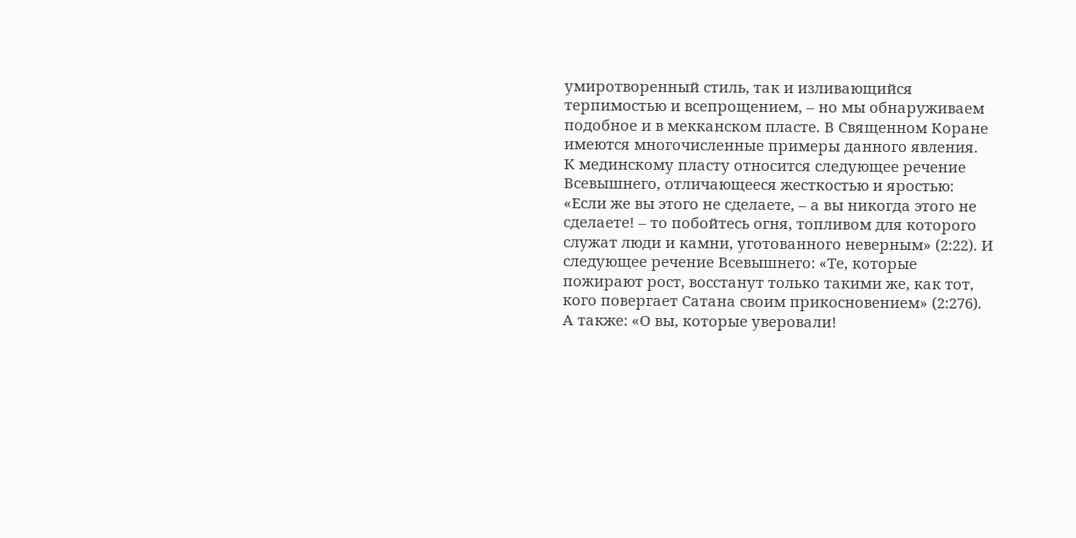умиротворенный стиль, так и изливающийся терпимостью и всепрощением, – но мы обнаруживаем подобное и в мекканском пласте. В Священном Коране имеются многочисленные примеры данного явления.
К мединскому пласту относится следующее речение Всевышнего, отличающееся жесткостью и яростью: «Если же вы этого не сделаете, – а вы никогда этого не сделаете! – то побойтесь огня, топливом для которого служат люди и камни, уготованного неверным» (2:22). И следующее речение Всевышнего: «Те, которые пожирают рост, восстанут только такими же, как тот, кого повергает Сатана своим прикосновением» (2:276). А также: «О вы, которые уверовали!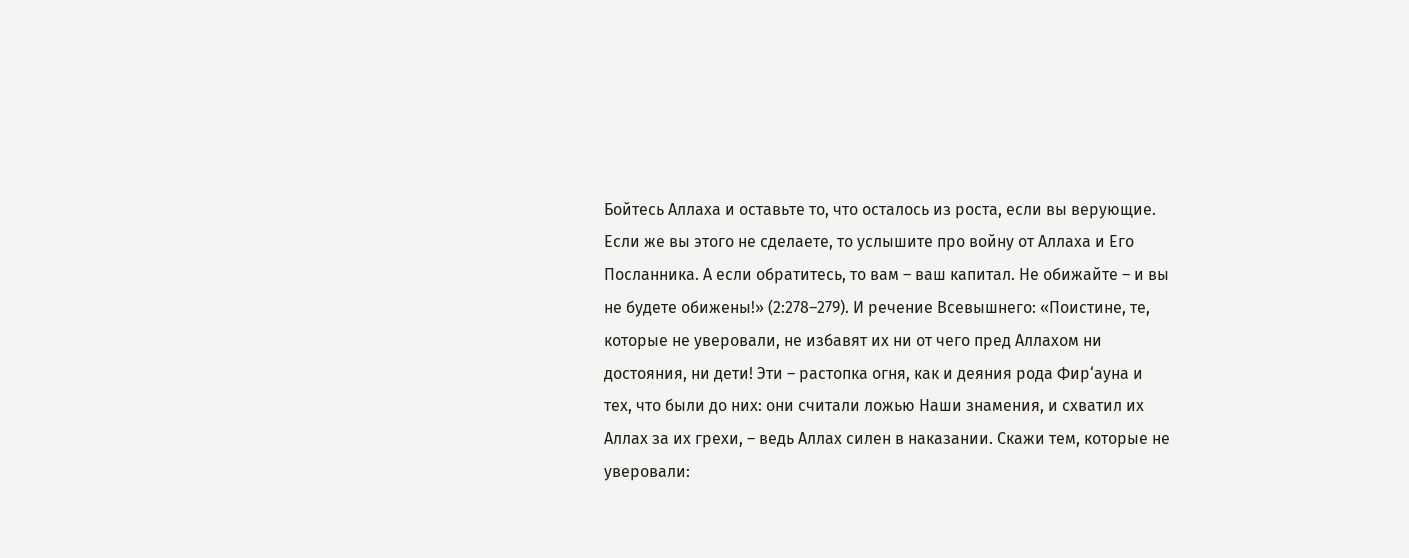Бойтесь Аллаха и оставьте то, что осталось из роста, если вы верующие. Если же вы этого не сделаете, то услышите про войну от Аллаха и Его Посланника. А если обратитесь, то вам – ваш капитал. Не обижайте – и вы не будете обижены!» (2:278–279). И речение Всевышнего: «Поистине, те, которые не уверовали, не избавят их ни от чего пред Аллахом ни достояния, ни дети! Эти – растопка огня, как и деяния рода Фир‘ауна и тех, что были до них: они считали ложью Наши знамения, и схватил их Аллах за их грехи, – ведь Аллах силен в наказании. Скажи тем, которые не уверовали: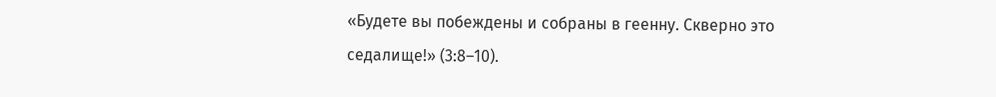«Будете вы побеждены и собраны в геенну. Скверно это седалище!» (3:8–10).